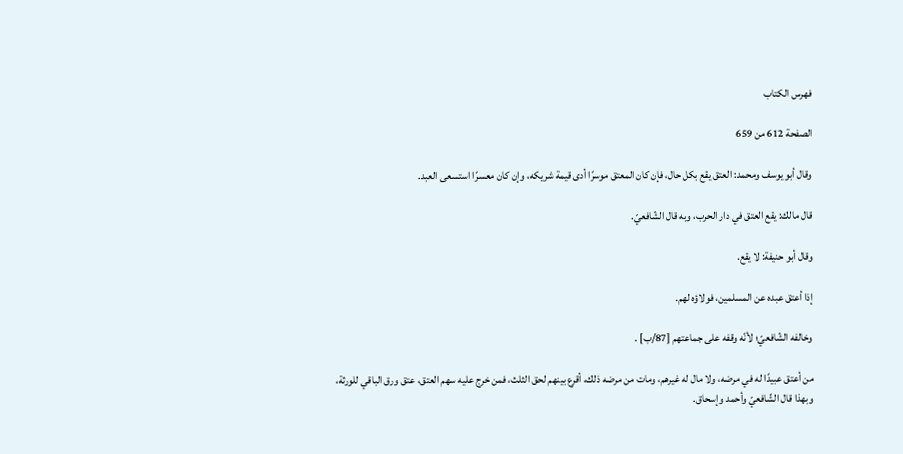فهرس الكتاب

الصفحة 612 من 659

وقال أبو يوسف ومحمد: العتق يقع بكل حال، فإن كان المعتق موسرًا أدى قيمة شريكه، وإن كان معسرًا استسعى العبد.

قال مالك: يقع العتق في دار الحرب، وبه قال الشّافعيّ.

وقال أبو حنيفة: لا يقع.

إذا أعتق عبده عن المسلمين، فولاؤه لهم.

وخالفه الشّافعيّ؛ لأنّه وقفه على جماعتهم [87/ب] .

من أعتق عبيدًا له في مرضه، ولا مال له غيرهم، ومات من مرضه ذلك، أقرع بينهم لحق الثلث، فمن خرج عليه سهم العتق، عتق ورق الباقي للورثة، وبهذا قال الشّافعيّ وأحمد وإسحاق.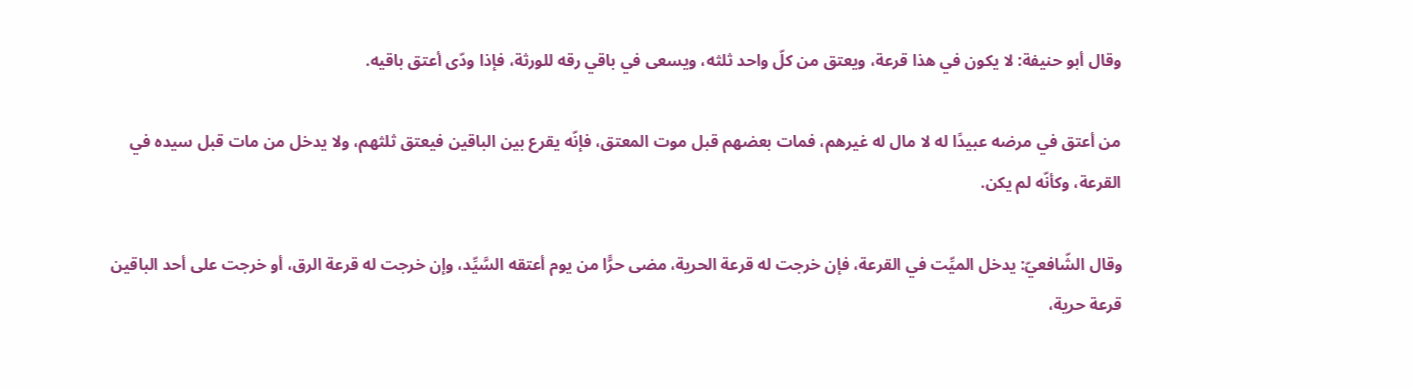وقال أبو حنيفة: لا يكون في هذا قرعة، ويعتق من كلّ واحد ثلثه، ويسعى في باقي رقه للورثة، فإذا ودّى أعتق باقيه.

من أعتق في مرضه عبيدًا له لا مال له غيرهم، فمات بعضهم قبل موت المعتق، فإنّه يقرع بين الباقين فيعتق ثلثهم، ولا يدخل من مات قبل سيده في القرعة، وكأنّه لم يكن.

وقال الشّافعيّ: يدخل الميِّت في القرعة، فإن خرجت له قرعة الحرية، مضى حرًّا من يوم أعتقه السَّيِّد، وإن خرجت له قرعة الرق، أو خرجت على أحد الباقين قرعة حرية،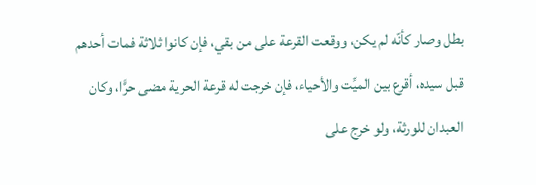بطل وصار كأنّه لم يكن، ووقعت القرعة على من بقي، فإن كانوا ثلاثة فمات أحدهم قبل سيده، أقرع بين الميِّت والأحياء، فإن خرجت له قرعة الحرية مضى حرًّا، وكان العبدان للورثة، ولو خرج على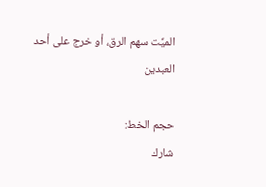الميِّت سهم الرق، أو خرج على أحد العبدين

حجم الخط:
شارك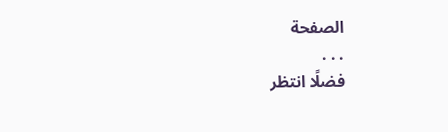الصفحة
. . .
فضلًا انتظر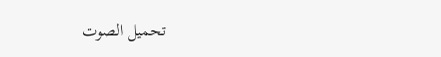تحميل الصوت